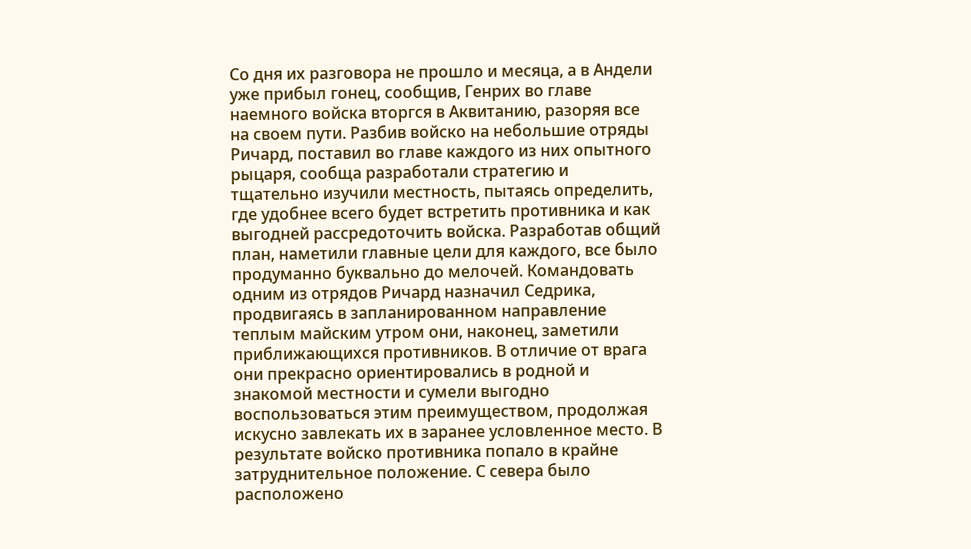Со дня их разговора не прошло и месяца, а в Андели уже прибыл гонец, сообщив, Генрих во главе наемного войска вторгся в Аквитанию, разоряя все на своем пути. Разбив войско на небольшие отряды Ричард, поставил во главе каждого из них опытного рыцаря, сообща разработали стратегию и тщательно изучили местность, пытаясь определить, где удобнее всего будет встретить противника и как выгодней рассредоточить войска. Разработав общий план, наметили главные цели для каждого, все было продуманно буквально до мелочей. Командовать одним из отрядов Ричард назначил Седрика, продвигаясь в запланированном направление теплым майским утром они, наконец, заметили приближающихся противников. В отличие от врага они прекрасно ориентировались в родной и знакомой местности и сумели выгодно воспользоваться этим преимуществом, продолжая искусно завлекать их в заранее условленное место. В результате войско противника попало в крайне затруднительное положение. С севера было расположено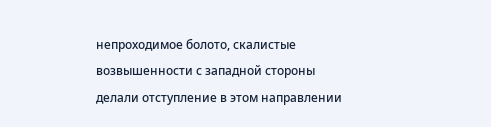непроходимое болото, скалистые возвышенности с западной стороны делали отступление в этом направлении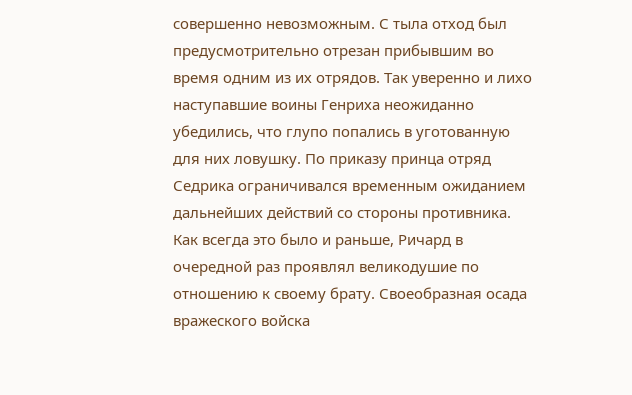совершенно невозможным. С тыла отход был предусмотрительно отрезан прибывшим во время одним из их отрядов. Так уверенно и лихо наступавшие воины Генриха неожиданно убедились, что глупо попались в уготованную для них ловушку. По приказу принца отряд Седрика ограничивался временным ожиданием дальнейших действий со стороны противника. Как всегда это было и раньше, Ричард в очередной раз проявлял великодушие по отношению к своему брату. Своеобразная осада вражеского войска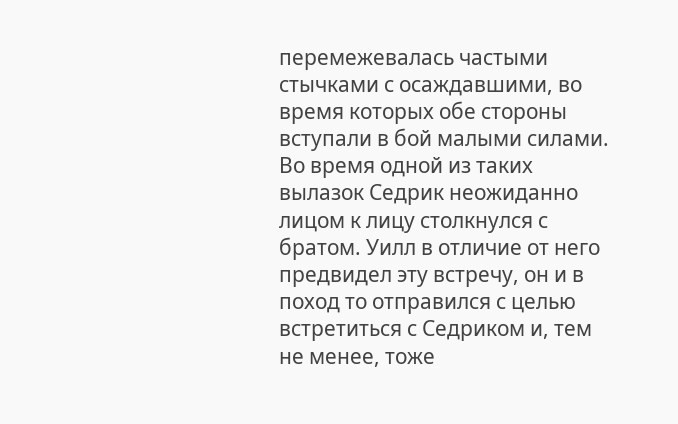перемежевалась частыми стычками с осаждавшими, во время которых обе стороны вступали в бой малыми силами. Во время одной из таких вылазок Седрик неожиданно лицом к лицу столкнулся с братом. Уилл в отличие от него предвидел эту встречу, он и в поход то отправился с целью встретиться с Седриком и, тем не менее, тоже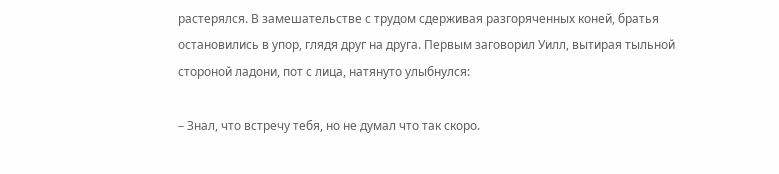растерялся. В замешательстве с трудом сдерживая разгоряченных коней, братья остановились в упор, глядя друг на друга. Первым заговорил Уилл, вытирая тыльной стороной ладони, пот с лица, натянуто улыбнулся:

– Знал, что встречу тебя, но не думал что так скоро.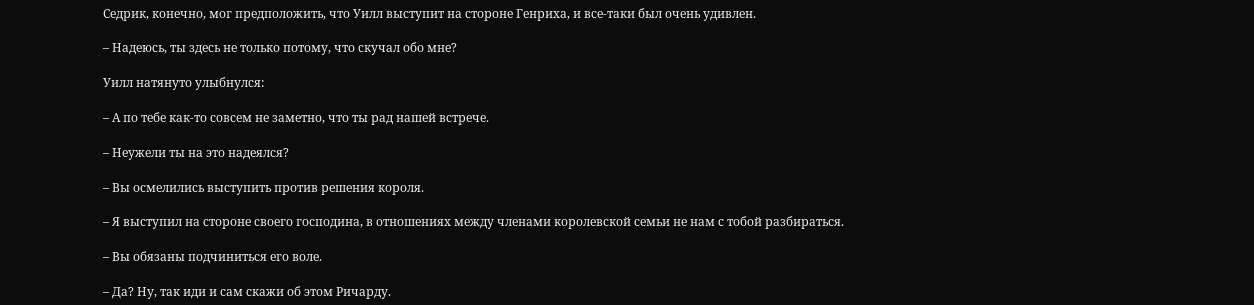Седрик, конечно, мог предположить, что Уилл выступит на стороне Генриха, и все-таки был очень удивлен.

– Надеюсь, ты здесь не только потому, что скучал обо мне?

Уилл натянуто улыбнулся:

– А по тебе как-то совсем не заметно, что ты рад нашей встрече.

– Неужели ты на это надеялся?

– Вы осмелились выступить против решения короля.

– Я выступил на стороне своего господина, в отношениях между членами королевской семьи не нам с тобой разбираться.

– Вы обязаны подчиниться его воле.

– Да? Ну, так иди и сам скажи об этом Ричарду.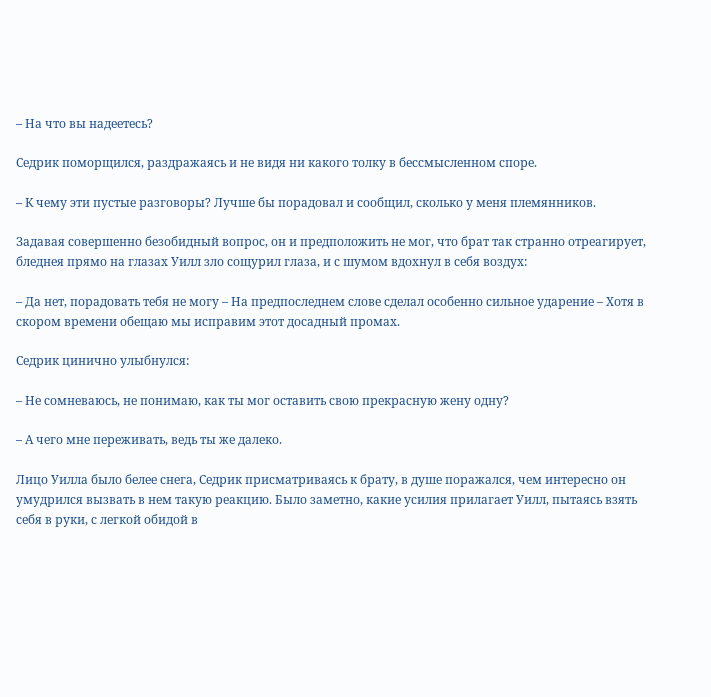– На что вы надеетесь?

Седрик поморщился, раздражаясь и не видя ни какого толку в бессмысленном споре.

– К чему эти пустые разговоры? Лучше бы порадовал и сообщил, сколько у меня племянников.

Задавая совершенно безобидный вопрос, он и предположить не мог, что брат так странно отреагирует, бледнея прямо на глазах Уилл зло сощурил глаза, и с шумом вдохнул в себя воздух:

– Да нет, порадовать тебя не могу – На предпоследнем слове сделал особенно сильное ударение – Хотя в скором времени обещаю мы исправим этот досадный промах.

Седрик цинично улыбнулся:

– Не сомневаюсь, не понимаю, как ты мог оставить свою прекрасную жену одну?

– А чего мне переживать, ведь ты же далеко.

Лицо Уилла было белее снега, Седрик присматриваясь к брату, в душе поражался, чем интересно он умудрился вызвать в нем такую реакцию. Было заметно, какие усилия прилагает Уилл, пытаясь взять себя в руки, с легкой обидой в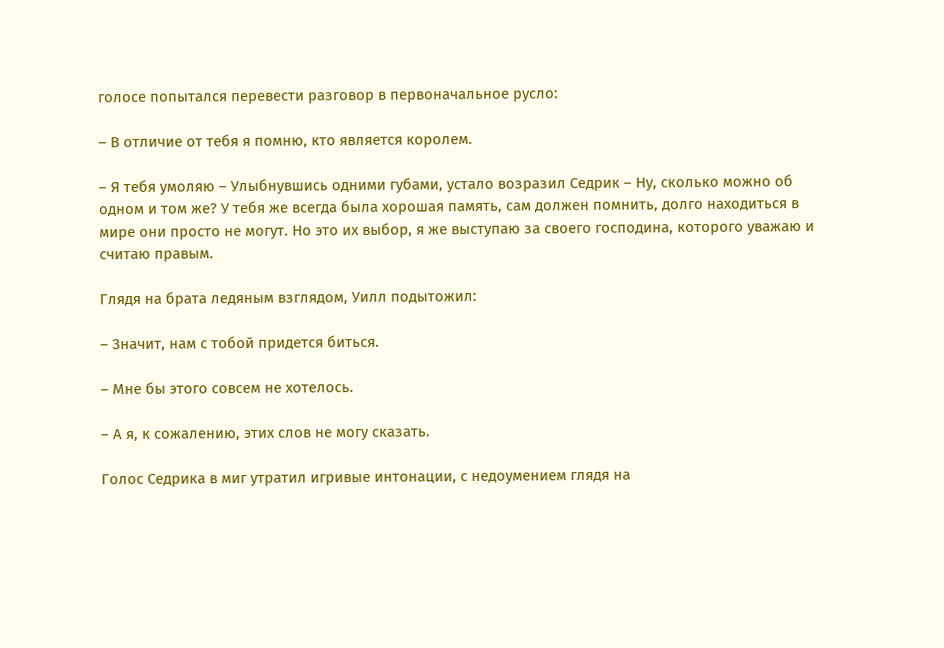голосе попытался перевести разговор в первоначальное русло:

– В отличие от тебя я помню, кто является королем.

– Я тебя умоляю – Улыбнувшись одними губами, устало возразил Седрик – Ну, сколько можно об одном и том же? У тебя же всегда была хорошая память, сам должен помнить, долго находиться в мире они просто не могут. Но это их выбор, я же выступаю за своего господина, которого уважаю и считаю правым.

Глядя на брата ледяным взглядом, Уилл подытожил:

– Значит, нам с тобой придется биться.

– Мне бы этого совсем не хотелось.

– А я, к сожалению, этих слов не могу сказать.

Голос Седрика в миг утратил игривые интонации, с недоумением глядя на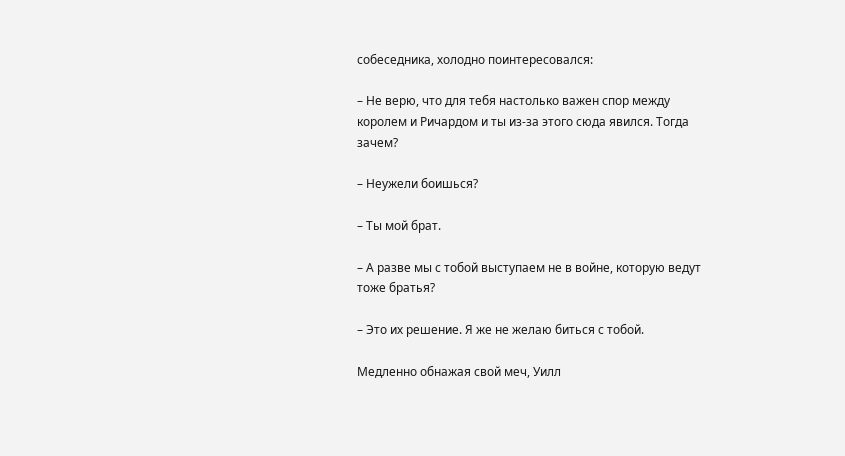собеседника, холодно поинтересовался:

– Не верю, что для тебя настолько важен спор между королем и Ричардом и ты из-за этого сюда явился. Тогда зачем?

– Неужели боишься?

– Ты мой брат.

– А разве мы с тобой выступаем не в войне, которую ведут тоже братья?

– Это их решение. Я же не желаю биться с тобой.

Медленно обнажая свой меч, Уилл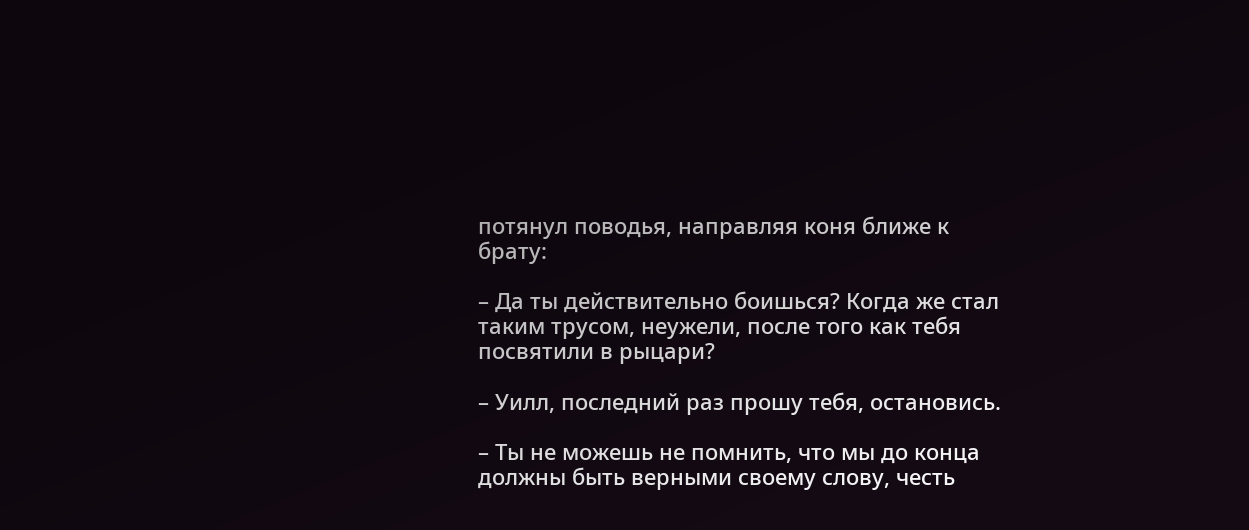потянул поводья, направляя коня ближе к брату:

– Да ты действительно боишься? Когда же стал таким трусом, неужели, после того как тебя посвятили в рыцари?

– Уилл, последний раз прошу тебя, остановись.

– Ты не можешь не помнить, что мы до конца должны быть верными своему слову, честь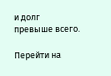и долг превыше всего.

Перейти на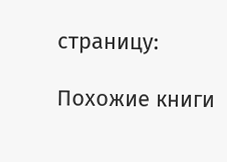страницу:

Похожие книги